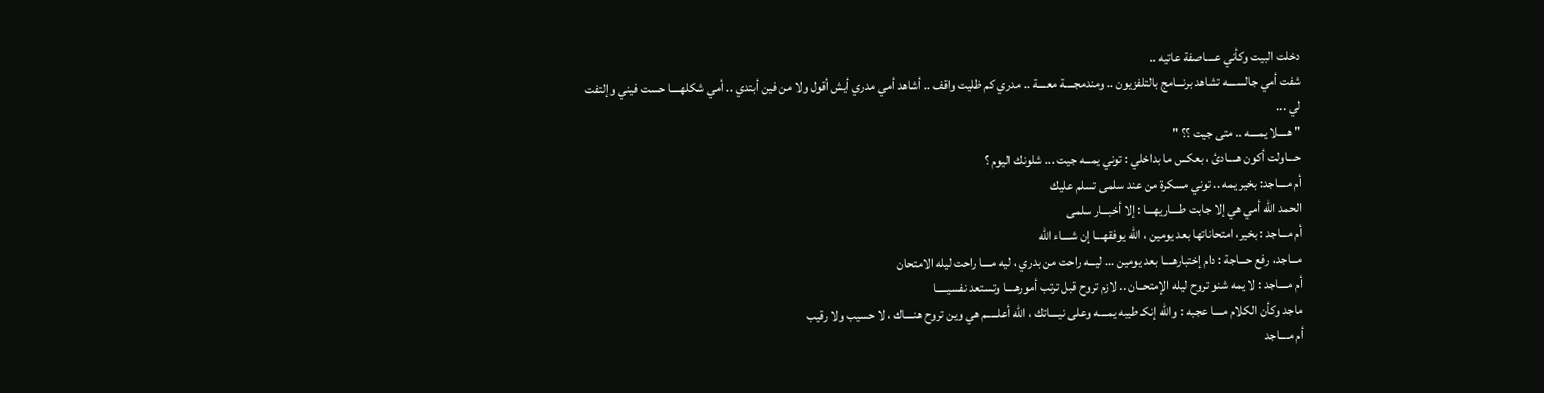دخلت البيت وكأني عــــاصفة عاتيه ..
شفت أمي جالســــه تشاهد برنـــامج بالتلفزيون .. ومندمجــــة معــــة .. مدري كم ظليت واقف .. أشاهد أمي مدري أيش أقول ولا من فين أبتدي .. أمي شكلهــــا حست فيني وإلتفت لي ...
" هــــلا يمــــه .. متى جيت ؟؟ "
حـــاولت أكون هــــادئ ، بعكس ما بداخلي : توني يمـــه جيت ... شلونك اليوم ؟
أم مــــاجد: بخير يمه .. توني مسكرة من عند سلمى تسلم عليك
الحمد الله أمي هي إلا جابت طــــاريهـــا : إلا أخبـــار سلمى
أم مـــاجد : بخير، امتحاناتها بعد يومين ، الله يوفقهـــا إن شــــاء الله
مـــاجد، رفع حـــاجة : دام إختبارهــــا بعد يومين ... ليـــه راحت من بدري ، ليه مــــا راحت ليله الامتحان
أم مــــاجد : لا يمه شنو تروح ليله الإمتحــان .. لازم تروح قبل ترتب أمورهــــا وتستعد نفسيـــــا
ماجد وكأن الكلام مــــا عجبه : والله إنكـ طيبه يمــــه وعلى نيــــاتك ، الله أعلـــــم هي وين تروح هنــــاك ، لا حسيب ولا رقيب
أم مــــاجد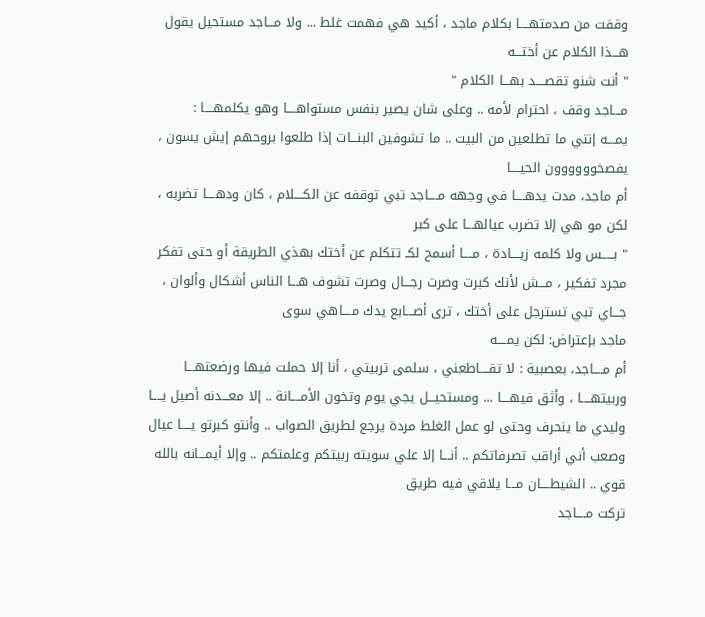وقفت من صدمتهــــا بكلام ماجد ، أكيد هي فهمت غلط ... ولا مـــاجد مستحيل يقول هـــذا الكلام عن أختـــه
" أنت شنو تقصــــد بهـــا الكلام "
مـــاجد وقف ، احترام لأمه .. وعلى شان يصير بنفس مستواهــــا وهو يكلمهــــا :
يمـــه إنتي ما تطلعين من البيت .. ما تشوفين البنـــات إذا طلعوا بروحهم إيش يسون ، يفصخوووووون الحيــــا
أم ماجد، مدت يدهــــا في وجهه مــــاجد تبي توقفه عن الكــــلام ، كان ودهــــا تضربه ، لكن مو هي إلا تضرب عيالهـــا على كبر
" بـــــس ولا كلمه زيــــادة ، مــــا أسمح لكـ تتكلم عن أختك بهذي الطريقة أو حتى تفكر مجرد تفكير ، مـــش لأنك كبرت وصرت رجـــال وصرت تشوف هـــا الناس أشكال وألوان ، جـــاي تبي تسترجل على أختك ، ترى أصـــابع يدك مــــاهي سوى
ماجد بإعتراض: لكن يمــــه
أم مــــاجد، بعصبية : لا تقــــاطعني ، سلمى تربيتي ، أنا إلا حملت فيها ورضعتهـــا وربيتهــــا ، وأثق فيهــــا ... ومستحيـــل يجي يوم وتخون الأمــــانة .. إلا معـــدنه أصيل يــــا وليدي ما ينحرف وحتى لو عمل الغلط مردة يرجع لطريق الصواب .. وأنتو كبرتو يــــا عيال وصعب أني أراقب تصرفاتكم .. أنـــا إلا علي سويته ربيتكم وعلمتكم .. وإلا أيمـــانه بالله قوي .. الشيطــــان مـــا يلاقي فيه طريق
تركت مــــاجد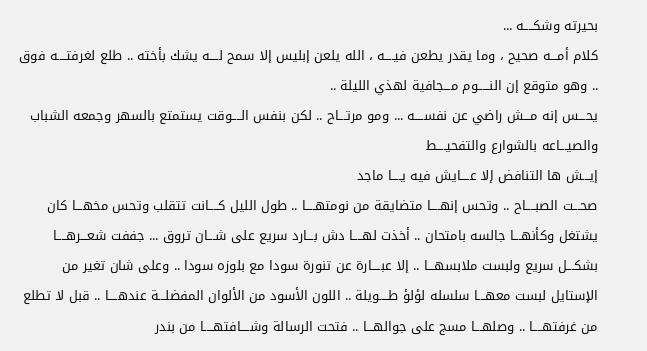بحيرته وشكــــه ...
كلام أمـــه صحيح ، وما يقدر يطعن فيــــه ، الله يلعن إبليس إلا سمح لــــه يشك بأخته .. طلع لغرفتــــه فوق .. وهو متوقع إن النـــــوم مـــجافية لهذي الليلة ..
يحـــس إنه مـــش راضي عن نفســــه ... ومو مرتـــاح .. لكن بنفس الــــوقت يستمتع بالسهر وجمعه الشباب والصيـــاعه بالشوارع والتفحيــــط
إيـــش ها التنافض إلا عــــايش فيه يــــا ماجد
صحـــت الصبــــاح .. وتحس إنهــــا متضايقة من نومتهــــا .. طول الليل كــــانت تتقلب وتحس مخهـــا كان يشتغل وكأنهـــا جالسه بامتحان .. أخذت لهــــا دش بـــارد سريع على شـــان تروق ... جففت شعـــرهــــا بشكـــل سريع ولبست ملابسهـــا .. إلا عبــــارة عن تنورة سودا مع بلوزه سودا .. وعلى شان تغير من الإستايل لبست معهـــا سلسله لؤلؤ طــــويلة .. اللون الأسود من الألوان المفضلـــة عندهــــا .. قبل لا تطلع من غرفتهــــا .. وصلهـــا مسج على جوالهـــا .. فتحت الرسالة وشــــافتهــــا من بندر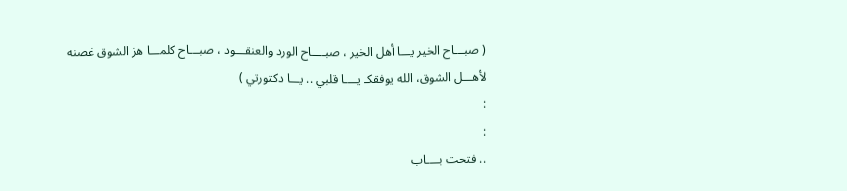( صبـــاح الخير يـــا أهل الخير ، صبــــاح الورد والعنقـــود ، صبـــاح كلمـــا هز الشوق غصنه لأهـــل الشوق، الله يوفقكـ يــــا قلبي .. يـــا دكتورتي )
:
:
.. فتحت بــــاب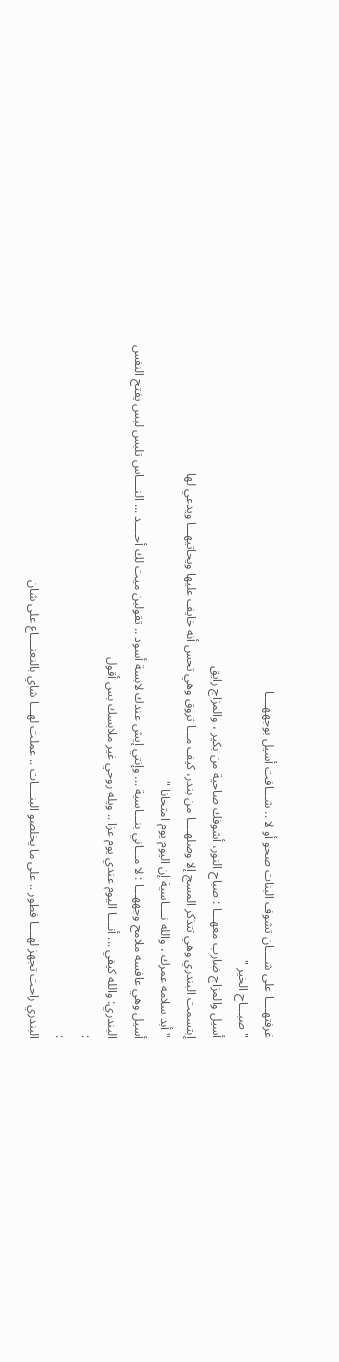غرفتهــــا على شــــان تشوف البنات صحو أو لا .. شـــافت أسيل بوجههــــا
" صبـــاح الخير "
أسيل والمزاج ضارب معهـــا : صباح النور، أشوفك صاحية من بكير ، والمزاج رايق
إبتسمت البندري وهي تتذكر المسج إلا وصلهــــا من بندر، كيف مـــا تروق وهي تحس أنه خايف عليها ويحاتيهـــا ويدعي لها
" أبد سلامه عمرك ، والله نــــاسية إن اليوم يوم امتحانا "
أسيل وهي عافسه ملامح وجههـــا : لا مـــاني بنـــاسية ... وإنتي إيش عندك لابسة أسود .. تقولين ميت لك أحــــد ... النــــاس تلبس لبس يفتح النفس
البندري: والله كيفي ... أنــــا اليوم عندي يوم عزا .. ويله روحي غير ملابسك بس أقول
:
:
البندري راحت تجهز لهــــا فطور .. على ما يخلصو البنــــات .. عملت لهـــا شاي بالنعنــــاع على شان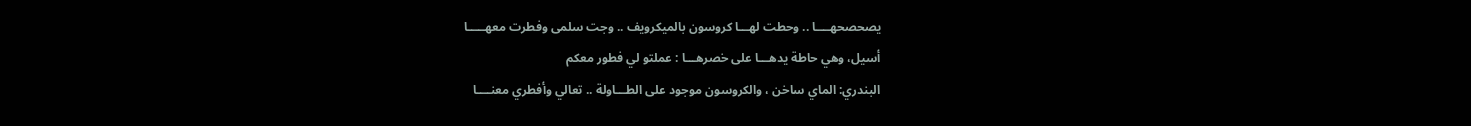يصحصحهــــا .. وحطت لهـــا كروسون بالميكرويف .. وجت سلمى وفطرت معهـــــا
أسيل، وهي حاطة يدهـــا على خصرهـــا : عملتو لي فطور معكم
البندري: الماي ساخن ، والكروسون موجود على الطـــاولة .. تعالي وأفطري معنــــا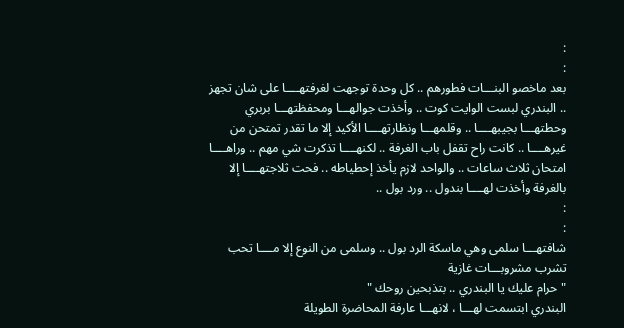:
:
بعد ماخصو البنـــات فطورهم .. كل وحدة توجهت لغرفتهــــا على شان تجهز .. البندري لبست الوايت كوت .. وأخذت جوالهـــا ومحفظتهـــا بربري وحطتهـــا بجيبهــــا .. وقلمهـــا ونظارتهــــا الأكيد إلا ما تقدر تمتحن من غيرهــــا .. كانت راح تقفل باب الغرفة .. لكنهــــا تذكرت شي مهم .. وراهــــا امتحان ثلاث ساعات .. والواحد لازم يأخذ إحطياطه .. فحت ثلاجتهــــا إلا بالغرفة وأخذت لهــــا بندول .. ورد بول ..
:
:
شافتهـــا سلمى وهي ماسكة الرد بول .. وسلمى من النوع إلا مــــا تحب تشرب مشروبـــات غازية
" حرام عليك يا البندري .. بتذبحين روحك "
البندري ابتسمت لهـــا ، لانهـــا عارفة المحاضرة الطويلة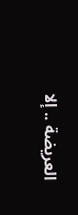العريضة .. إلا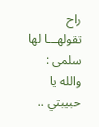راح تقولهـــا لها سلمى : والله يا حبيبتي ..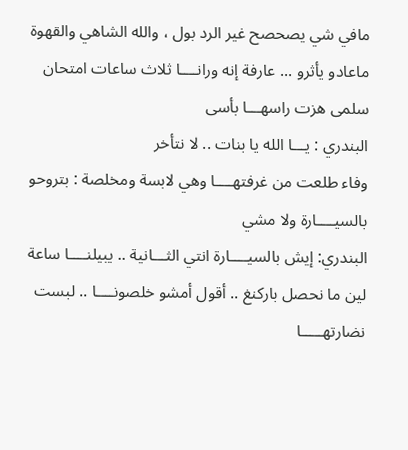مافي شي يصحصح غير الرد بول ، والله الشاهي والقهوة ماعادو يأثرو ... عارفة إنه ورانــــا ثلاث ساعات امتحان
سلمى هزت راسهـــا بأسى
البندري : يـــا الله يا بنات .. لا نتأخر
وفاء طلعت من غرفتهــــا وهي لابسة ومخلصة : بتروحو بالسيــــارة ولا مشي
البندري: إيش بالسيــــارة انتي الثـــانية .. يبيلنــــا ساعة لين ما نحصل باركنغ .. أقول أمشو خلصونــــا .. لبست نضارتهـــــا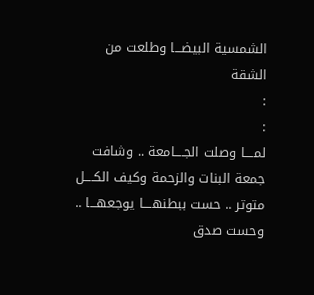الشمسية البيضـــا وطلعت من الشقة
:
:
لمــــا وصلت الجــــامعة .. وشافت جمعة البنات والزحمة وكيف الكــــل متوتر .. حست ببطنهــــا يوجعهـــا .. وحست صدق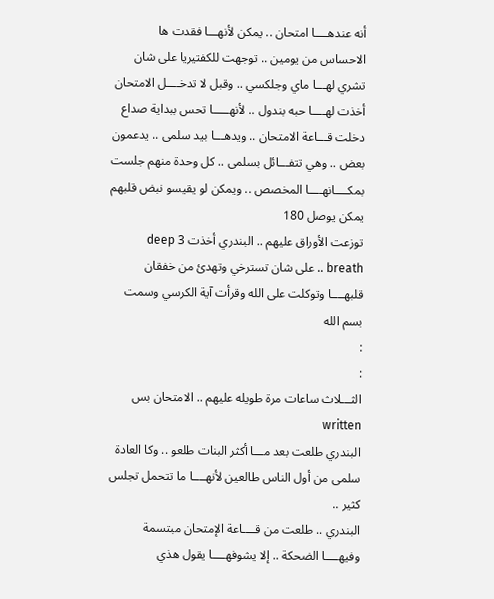أنه عندهــــا امتحان .. يمكن لأنهـــا فقدت ها الاحساس من يومين .. توجهت للكفتيريا على شان تشري لهـــا ماي وجلكسي .. وقبل لا تدخــــل الامتحان أخذت لهــــا حبه بندول .. لأنهـــــا تحس ببداية صداع
دخلت قـــاعة الامتحان .. ويدهـــا بيد سلمى .. يدعمون بعض .. وهي تتفـــائل بسلمى .. كل وحدة منهم جلست بمكــــانهــــا المخصص .. ويمكن لو يقيسو نبض قلبهم يمكن يوصل 180
توزعت الأوراق عليهم .. البندري أخذت 3 deep breath .. على شان تسترخي وتهدئ من خفقان قلبهــــا وتوكلت على الله وقرأت آية الكرسي وسمت بسم الله
:
:
الثـــلاث ساعات مرة طويله عليهم .. الامتحان بس written
البندري طلعت بعد مـــا أكثر البنات طلعو .. وكا العادة سلمى من أول الناس طالعين لأنهــــا ما تتحمل تجلس كثير ..
البندري .. طلعت من قــــاعة الإمتحان مبتسمة وفيهــــا الضحكة .. إلا يشوفهــــا يقول هذي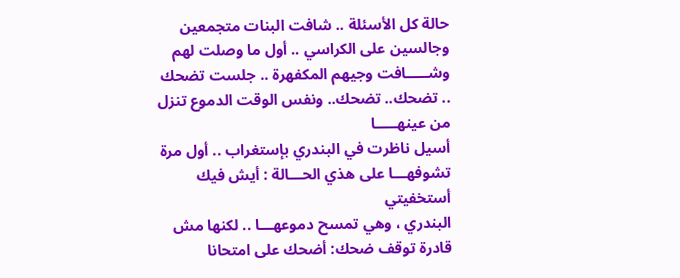حالة كل الأسئلة .. شافت البنات متجمعين وجالسين على الكراسي .. أول ما وصلت لهم وشـــــافت وجيهم المكفهرة .. جلست تضحك .. تضحك.. تضحك.. ونفس الوقت الدموع تنزل من عينهـــــا
أسيل ناظرت في البندري بإستغراب .. أول مرة تشوفهـــا على هذي الحـــالة : أيش فيك أستخفيتي
البندري ، وهي تمسح دموعهـــا .. لكنها مش قادرة توقف ضحك: أضحك على امتحانا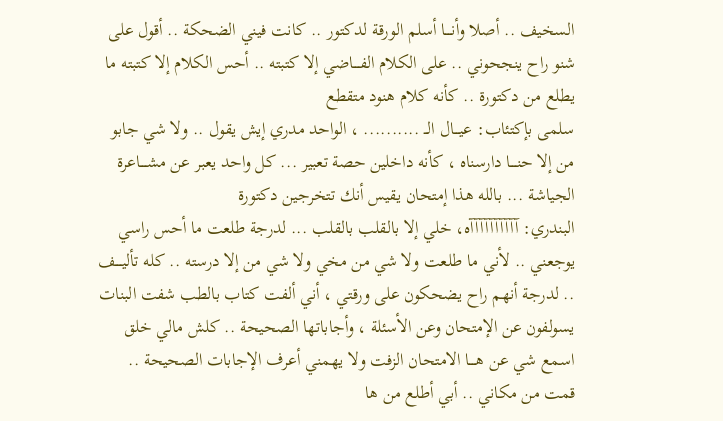السخيف .. أصلا وأنــــا أسلم الورقة لدكتور .. كانت فيني الضحكة .. أقول على شنو راح ينجحوني .. على الكلام الفــــاضي إلا كتبته .. أحس الكلام إلا كتبته ما يطلع من دكتورة .. كأنه كلام هنود متقطع
سلمى بإكتئاب: عيـــال الــ .......... ، الواحد مدري إيش يقول .. ولا شي جابو من إلا حنــــا دارسناه ، كأنه داخلين حصة تعبير ... كل واحد يعبر عن مشــــاعرة الجياشة ... بالله هذا إمتحان يقيس أنك تتخرجين دكتورة
البندري: آآآآآآآآآآه، خلي إلا بالقلب بالقلب ... لدرجة طلعت ما أحس راسي يوجعني .. لأني ما طلعت ولا شي من مخي ولا شي من إلا درسته .. كله تأليــــف .. لدرجة أنهم راح يضحكون على ورقتي ، أني ألفت كتاب بالطب شفت البنات يسولفون عن الإمتحان وعن الأسئلة ، وأجاباتها الصحيحة .. كلش مالي خلق اسمع شي عن هــــا الامتحان الزفت ولا يهمني أعرف الإجابات الصحيحة .. قمت من مكاني .. أبي أطلع من ها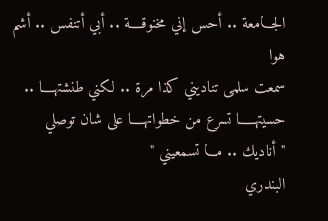الجـــامعة .. أحس إني مخنوقــــة .. أبي أتنفس .. أشم هوا
سمعت سلمى تناديني كذا مرة .. لكني طنشتهــــا .. حسيتهـــــا تسرع من خطواتهــــا على شان توصلي
" أناديك .. مـــا تسمعيني "
البندري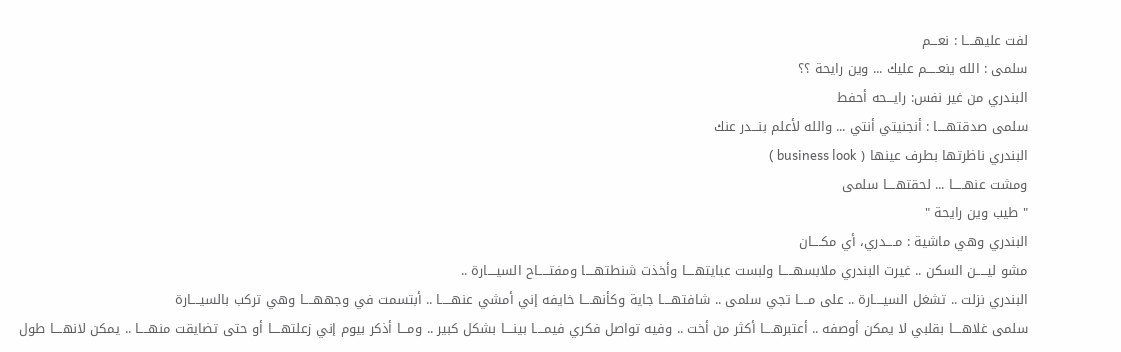لفت عليهــــا : نعـــم
سلمى : الله ينعـــــم عليك ... وين رايحة ؟؟
البندري من غير نفس: رايـــحه أحفط
سلمى صدقتهــــا : أنجنيتي أنتي ... والله لأعلم بنـــدر عنك
البندري ناظرتها بطرف عينها ( business look )
ومشت عنهـــــا ... لحقتهــــا سلمى
" طيب وين رايحة "
البندري وهي ماشية : مــــدري، أي مكــــان
مشو ليـــــن السكن .. غيرت البندري ملابسهـــــا ولبست عبايتهــــا وأخذت شنطتهــــا ومفتـــــاح السيــــارة ..
البندري نزلت .. تشغل السيــــارة .. على مــــا تجي سلمى .. شافتهــــا جاية وكأنهــــا خايفه إني أمشي عنهـــــا .. أبتسمت في وجههــــا وهي تركب بالسيــــارة
سلمى غلاهــــا بقلبي لا يمكن أوصفه .. أعتبرهــــا أكثر من أخت .. وفيه تواصل فكري فيمــــا بينــــا بشكل كبير .. ومـــا أذكر بيوم إني زعلتهــــا أو حتى تضايقت منهــــا .. يمكن لانهــــا طول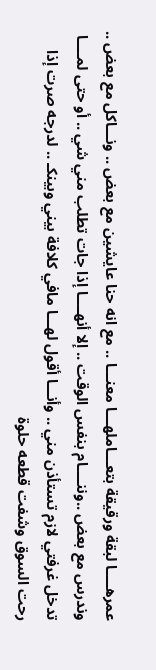عمرهــــا لبقة ورقيقة بتعـــاملهـــا معنـــا .. مع انه حنا عايشين مع بعض .. ونـــاكل مع بعض .. وندرس مع بعض ..وننــــام بنفس الوقت .. إلا أنهــــا إذا جات تطلب مني شي .. أو حتى لمــــا تدخل غرفتي لازم تستأذن مني .. وأنـــا أقول لهـــا مافي كلافة بيني وبينكـ .. لدرجه صرت إذا رحت السوق وشفت قطعه حلوة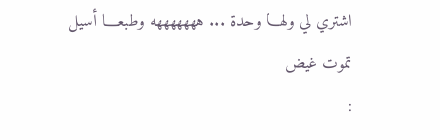اشتري لي ولهـــا وحدة ... هههههههه وطبعــــا أسيل تموت غيض
: